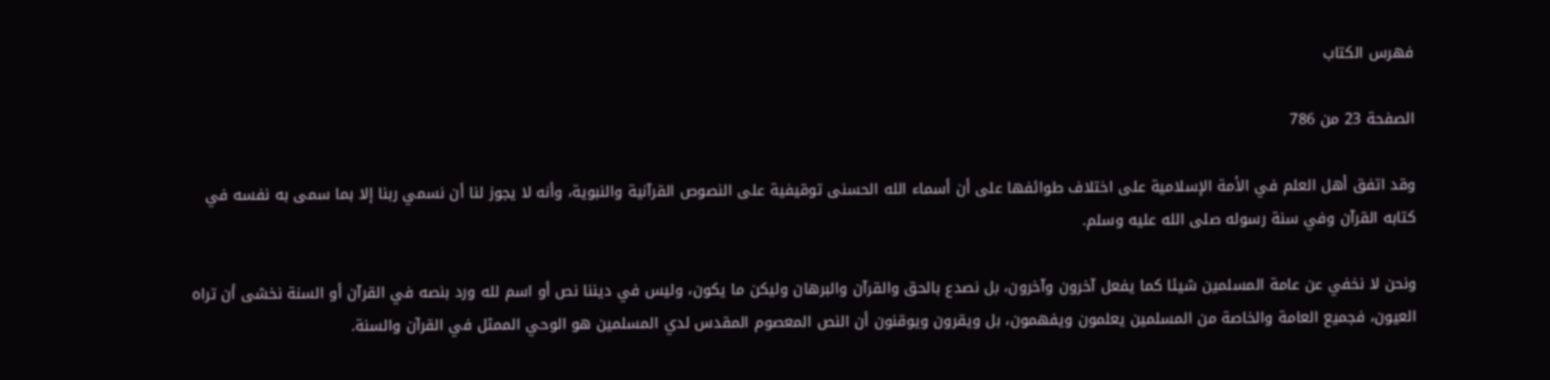فهرس الكتاب

الصفحة 23 من 786

وقد اتفق أهل العلم في الأمة الإسلامية على اختلاف طوائفها على أن أسماء الله الحسنى توقيفية على النصوص القرآنية والنبوية، وأنه لا يجوز لنا أن نسمي ربنا إلا بما سمى به نفسه في كتابه القرآن وفي سنة رسوله صلى الله عليه وسلم.

ونحن لا نخفي عن عامة المسلمين شيئا كما يفعل آخرون وآخرون، بل نصدع بالحق والقرآن والبرهان وليكن ما يكون، وليس في ديننا نص أو اسم لله ورد بنصه في القرآن أو السنة نخشى أن تراه العيون، فجميع العامة والخاصة من المسلمين يعلمون ويفهمون، بل ويقرون ويوقنون أن النص المعصوم المقدس لدي المسلمين هو الوحي الممثل في القرآن والسنة.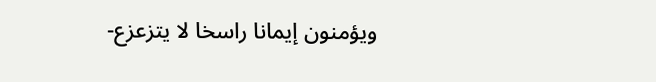ويؤمنون إيمانا راسخا لا يتزعزع-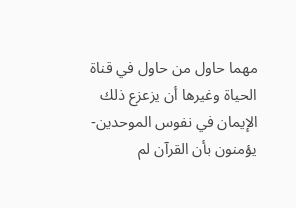مهما حاول من حاول في قناة الحياة وغيرها أن يزعزع ذلك الإيمان في نفوس الموحدين- يؤمنون بأن القرآن لم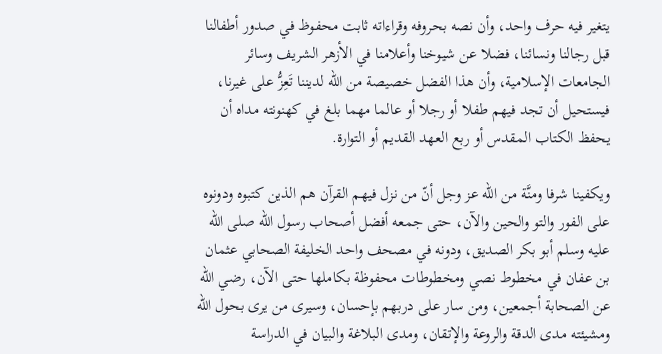يتغير فيه حرف واحد، وأن نصه بحروفه وقراءاته ثابت محفوظ في صدور أطفالنا قبل رجالنا ونسائنا، فضلا عن شيوخنا وأعلامنا في الأزهر الشريف وسائر الجامعات الإسلامية، وأن هذا الفضل خصيصة من الله لديننا تَعِزُّ على غيرنا، فيستحيل أن تجد فيهم طفلا أو رجلا أو عالما مهما بلغ في كهنونته مداه أن يحفظ الكتاب المقدس أو ربع العهد القديم أو التوارة.

ويكفينا شرفا ومنَّة من الله عز وجل أنّ من نزل فيهم القرآن هم الذين كتبوه ودونوه على الفور والتو والحين والآن، حتى جمعه أفضل أصحاب رسول الله صلى الله عليه وسلم أبو بكر الصديق، ودونه في مصحف واحد الخليفة الصحابي عثمان بن عفان في مخطوط نصي ومخطوطات محفوظة بكاملها حتى الآن، رضي الله عن الصحابة أجمعين، ومن سار على دربهم بإحسان، وسيرى من يرى بحول الله ومشيئته مدى الدقة والروعة والإتقان، ومدى البلاغة والبيان في الدراسة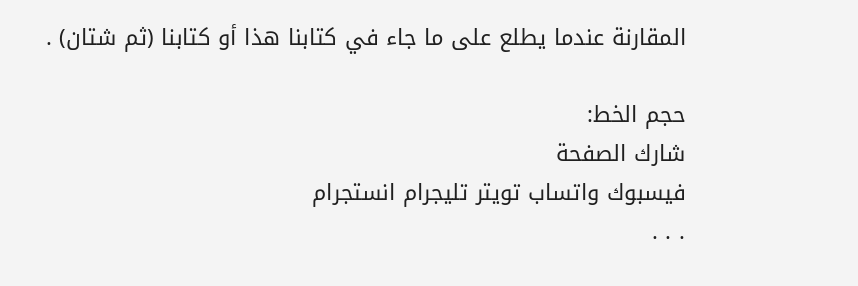المقارنة عندما يطلع على ما جاء في كتابنا هذا أو كتابنا (ثم شتان) .

حجم الخط:
شارك الصفحة
فيسبوك واتساب تويتر تليجرام انستجرام
. . .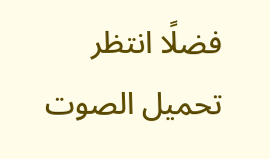فضلًا انتظر تحميل الصوت